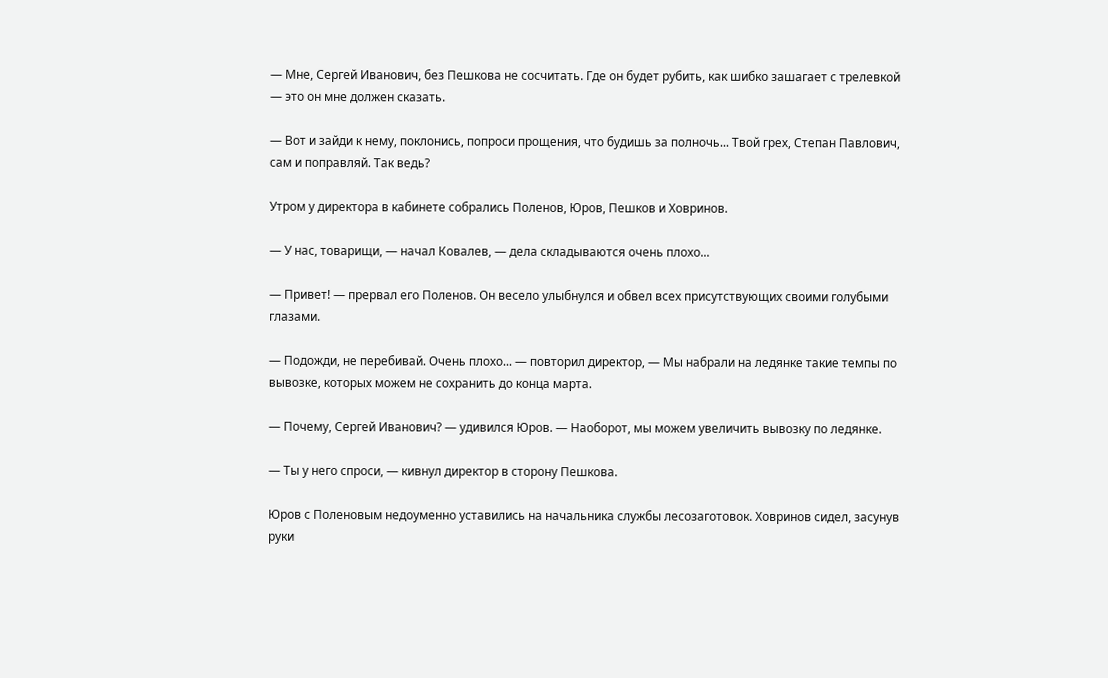— Мне, Сергей Иванович, без Пешкова не сосчитать. Где он будет рубить, как шибко зашагает с трелевкой — это он мне должен сказать.

— Вот и зайди к нему, поклонись, попроси прощения, что будишь за полночь... Твой грех, Степан Павлович, сам и поправляй. Так ведь?

Утром у директора в кабинете собрались Поленов, Юров, Пешков и Ховринов.

— У нас, товарищи, — начал Ковалев, — дела складываются очень плохо...

— Привет! — прервал его Поленов. Он весело улыбнулся и обвел всех присутствующих своими голубыми глазами.

— Подожди, не перебивай. Очень плохо... — повторил директор, — Мы набрали на ледянке такие темпы по вывозке, которых можем не сохранить до конца марта.

— Почему, Сергей Иванович? — удивился Юров. — Наоборот, мы можем увеличить вывозку по ледянке.

— Ты у него спроси, — кивнул директор в сторону Пешкова.

Юров с Поленовым недоуменно уставились на начальника службы лесозаготовок. Ховринов сидел, засунув руки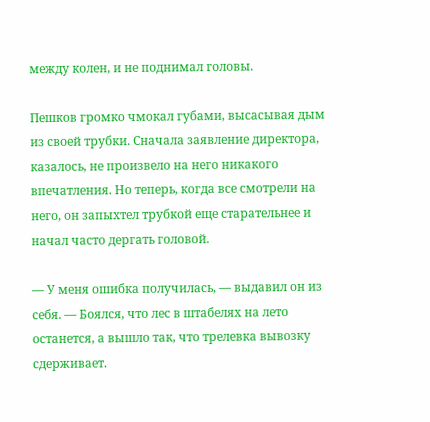между колен, и не поднимал головы.

Пешков громко чмокал губами, высасывая дым из своей трубки. Сначала заявление директора, казалось, не произвело на него никакого впечатления. Но теперь, когда все смотрели на него, он запыхтел трубкой еще старательнее и начал часто дергать головой.

— У меня ошибка получилась, — выдавил он из себя. — Боялся, что лес в штабелях на лето останется, а вышло так, что трелевка вывозку сдерживает.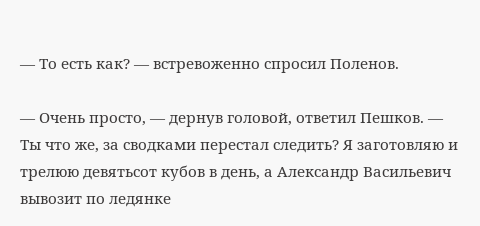— То есть как? — встревоженно спросил Поленов.

— Очень просто, — дернув головой, ответил Пешков. — Ты что же, за сводками перестал следить? Я заготовляю и трелюю девятьсот кубов в день, а Александр Васильевич вывозит по ледянке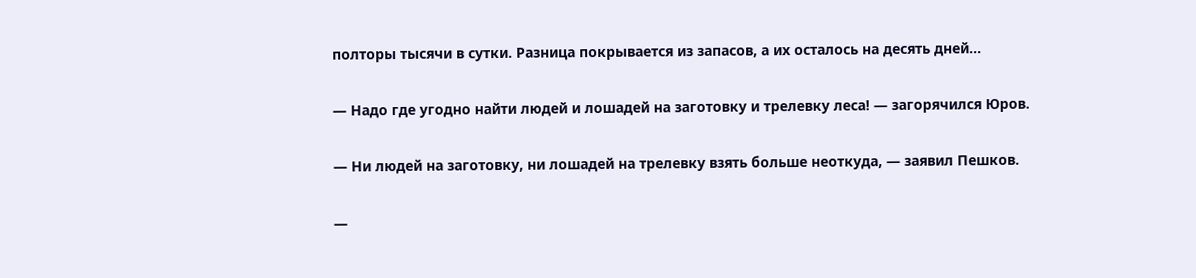полторы тысячи в сутки. Разница покрывается из запасов, а их осталось на десять дней...

— Надо где угодно найти людей и лошадей на заготовку и трелевку леса! — загорячился Юров.

— Ни людей на заготовку, ни лошадей на трелевку взять больше неоткуда, — заявил Пешков.

—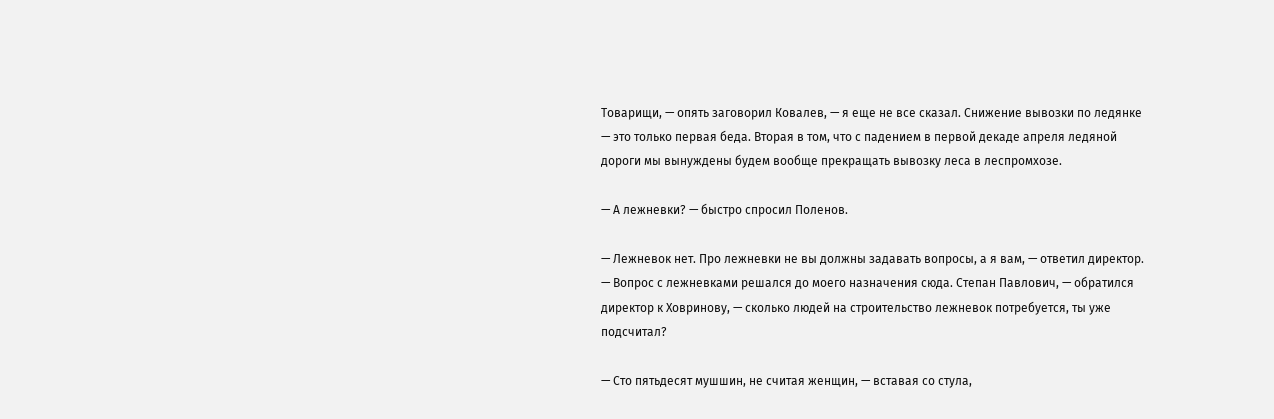Товарищи, — опять заговорил Ковалев, — я еще не все сказал. Снижение вывозки по ледянке — это только первая беда. Вторая в том, что с падением в первой декаде апреля ледяной дороги мы вынуждены будем вообще прекращать вывозку леса в леспромхозе.

— А лежневки? — быстро спросил Поленов.

— Лежневок нет. Про лежневки не вы должны задавать вопросы, а я вам, — ответил директор. — Вопрос с лежневками решался до моего назначения сюда. Степан Павлович, — обратился директор к Ховринову, — сколько людей на строительство лежневок потребуется, ты уже подсчитал?

— Сто пятьдесят мушшин, не считая женщин, — вставая со стула,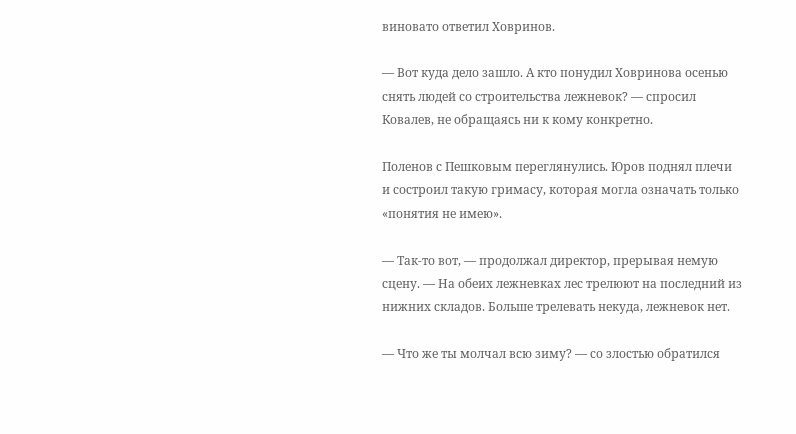виновато ответил Ховринов.

— Вот куда дело зашло. А кто понудил Ховринова осенью снять людей со строительства лежневок? — спросил Ковалев, не обращаясь ни к кому конкретно.

Поленов с Пешковым переглянулись. Юров поднял плечи и состроил такую гримасу, которая могла означать только «понятия не имею».

— Так-то вот, — продолжал директор, прерывая немую сцену. — На обеих лежневках лес трелюют на последний из нижних складов. Больше трелевать некуда, лежневок нет.

— Что же ты молчал всю зиму? — со злостью обратился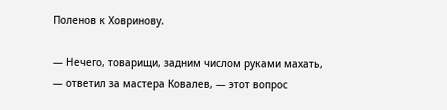Поленов к Ховринову.

— Нечего, товарищи, задним числом руками махать, — ответил за мастера Ковалев, — этот вопрос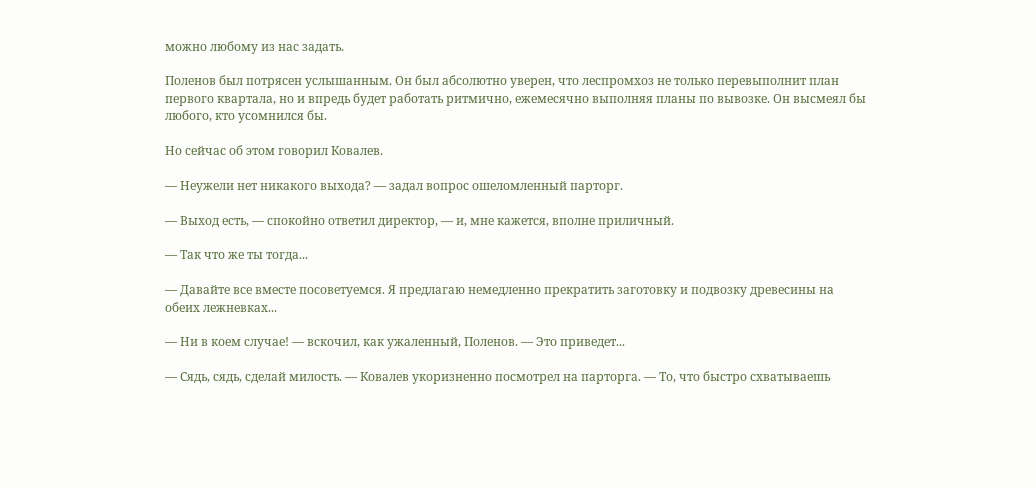можно любому из нас задать.

Поленов был потрясен услышанным. Он был абсолютно уверен, что леспромхоз не только перевыполнит план первого квартала, но и впредь будет работать ритмично, ежемесячно выполняя планы по вывозке. Он высмеял бы любого, кто усомнился бы.

Но сейчас об этом говорил Ковалев.

— Неужели нет никакого выхода? — задал вопрос ошеломленный парторг.

— Выход есть, — спокойно ответил директор, — и, мне кажется, вполне приличный.

— Так что же ты тогда...

— Давайте все вместе посоветуемся. Я предлагаю немедленно прекратить заготовку и подвозку древесины на обеих лежневках...

— Ни в коем случае! — вскочил, как ужаленный, Поленов. — Это приведет...

— Сядь, сядь, сделай милость. — Ковалев укоризненно посмотрел на парторга. — То, что быстро схватываешь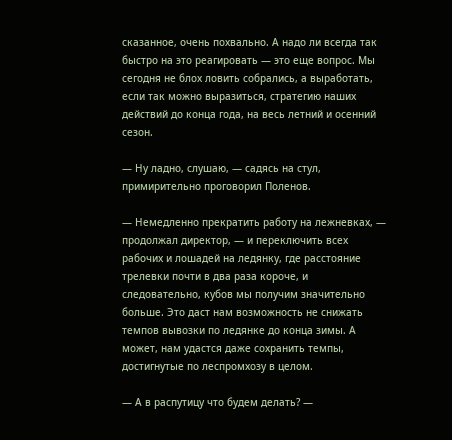сказанное, очень похвально. А надо ли всегда так быстро на это реагировать — это еще вопрос. Мы сегодня не блох ловить собрались, а выработать, если так можно выразиться, стратегию наших действий до конца года, на весь летний и осенний сезон.

— Ну ладно, слушаю, — садясь на стул, примирительно проговорил Поленов.

— Немедленно прекратить работу на лежневках, — продолжал директор, — и переключить всех рабочих и лошадей на ледянку, где расстояние трелевки почти в два раза короче, и следовательно, кубов мы получим значительно больше. Это даст нам возможность не снижать темпов вывозки по ледянке до конца зимы. А может, нам удастся даже сохранить темпы, достигнутые по леспромхозу в целом.

— А в распутицу что будем делать? —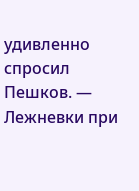удивленно спросил Пешков. — Лежневки при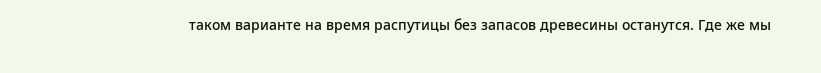таком варианте на время распутицы без запасов древесины останутся. Где же мы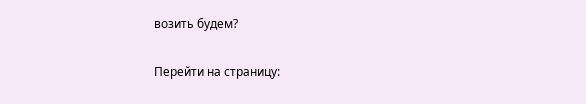возить будем?

Перейти на страницу: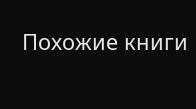Похожие книги